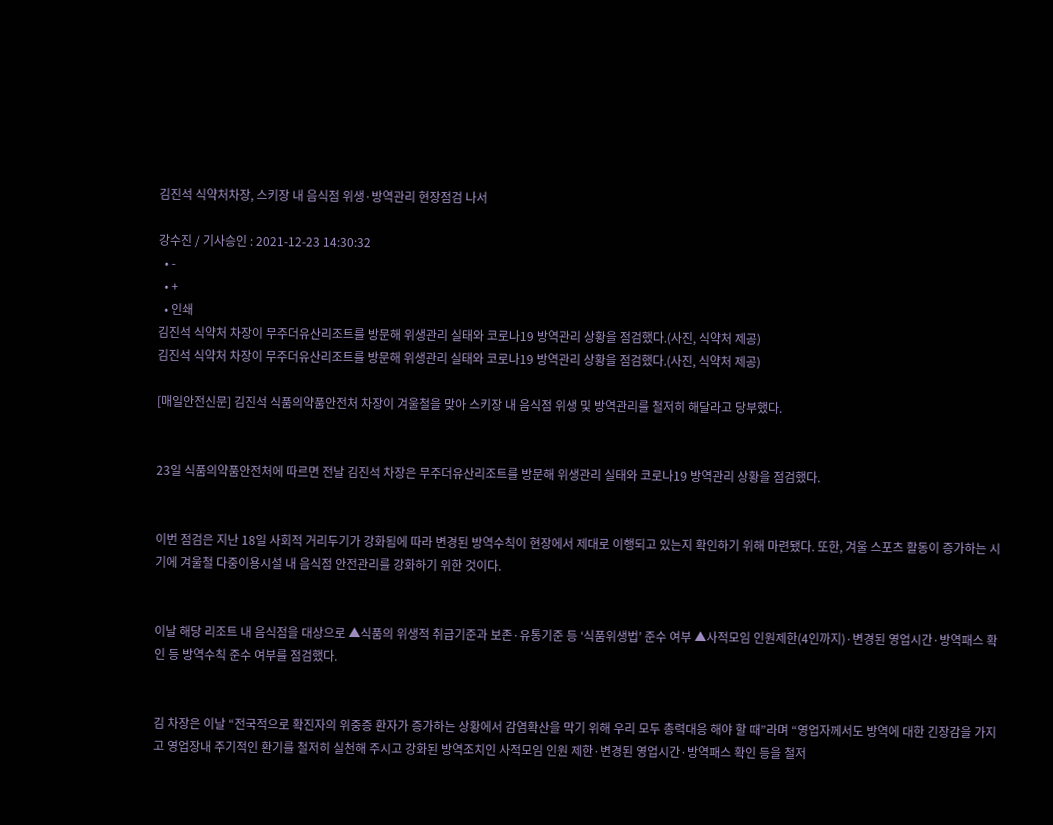김진석 식약처차장, 스키장 내 음식점 위생·방역관리 현장점검 나서

강수진 / 기사승인 : 2021-12-23 14:30:32
  • -
  • +
  • 인쇄
김진석 식약처 차장이 무주더유산리조트를 방문해 위생관리 실태와 코로나19 방역관리 상황을 점검했다.(사진, 식약처 제공)
김진석 식약처 차장이 무주더유산리조트를 방문해 위생관리 실태와 코로나19 방역관리 상황을 점검했다.(사진, 식약처 제공)

[매일안전신문] 김진석 식품의약품안전처 차장이 겨울철을 맞아 스키장 내 음식점 위생 및 방역관리를 철저히 해달라고 당부했다.


23일 식품의약품안전처에 따르면 전날 김진석 차장은 무주더유산리조트를 방문해 위생관리 실태와 코로나19 방역관리 상황을 점검했다.


이번 점검은 지난 18일 사회적 거리두기가 강화됨에 따라 변경된 방역수칙이 현장에서 제대로 이행되고 있는지 확인하기 위해 마련됐다. 또한, 겨울 스포츠 활동이 증가하는 시기에 겨울철 다중이용시설 내 음식점 안전관리를 강화하기 위한 것이다.


이날 해당 리조트 내 음식점을 대상으로 ▲식품의 위생적 취급기준과 보존·유통기준 등 ‘식품위생법’ 준수 여부 ▲사적모임 인원제한(4인까지)·변경된 영업시간·방역패스 확인 등 방역수칙 준수 여부를 점검했다.


김 차장은 이날 “전국적으로 확진자의 위중증 환자가 증가하는 상황에서 감염확산을 막기 위해 우리 모두 총력대응 해야 할 때”라며 “영업자께서도 방역에 대한 긴장감을 가지고 영업장내 주기적인 환기를 철저히 실천해 주시고 강화된 방역조치인 사적모임 인원 제한·변경된 영업시간·방역패스 확인 등을 철저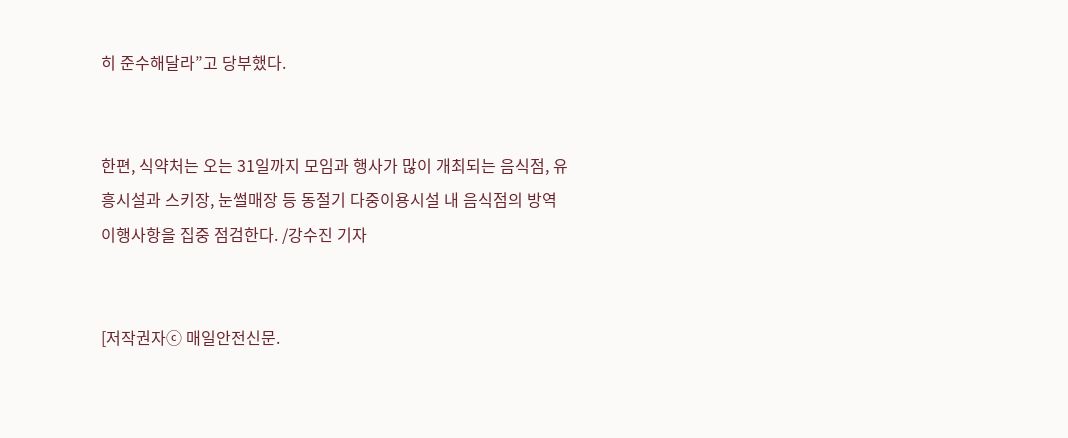히 준수해달라”고 당부했다.


한편, 식약처는 오는 31일까지 모임과 행사가 많이 개최되는 음식점, 유흥시설과 스키장, 눈썰매장 등 동절기 다중이용시설 내 음식점의 방역 이행사항을 집중 점검한다. /강수진 기자


[저작권자ⓒ 매일안전신문.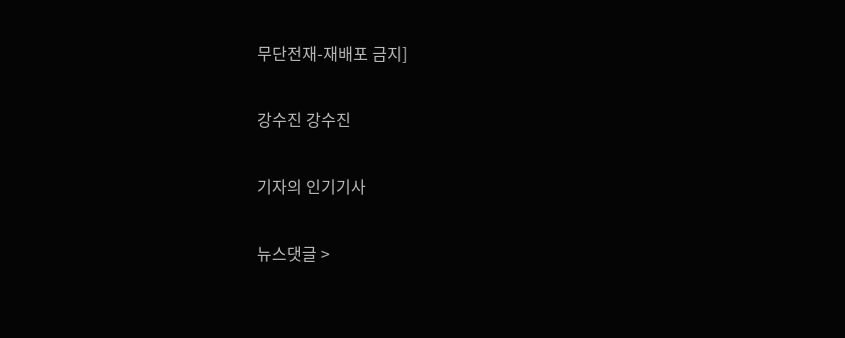무단전재-재배포 금지]

강수진 강수진

기자의 인기기사

뉴스댓글 >